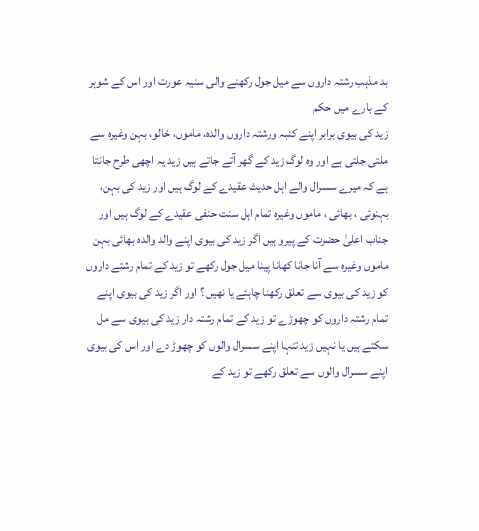بد مذہب رشتہ داروں سے میل جول رکھنے والی سنیہ عورت اور اس کے شوہر کے بارے میں حکم
زید کی بیوی برابر اپنے کنبہ ورشتہ داروں والدہ، ماموں، خالو، بہن وغیرہ سے ملتی جلتی ہے اور وہ لوگ زید کے گھر آتے جاتے ہیں زید یہ اچھی طرح جانتا ہے کہ میرے سسرال والے اہل حدیث عقیدے کے لوگ ہیں اور زید کی بہن، بہنوئی ، بھائی ، ماموں وغیرہ تمام اہل سنت حنفی عقیدے کے لوگ ہیں اور جناب اعلیٰ حضرت کے پیرو ہیں اگر زید کی بیوی اپنے والد والدہ بھائی بہن ماموں وغیرہ سے آنا جانا کھانا پینا میل جول رکھے تو زید کے تمام رشتے داروں کو زید کی بیوی سے تعلق رکھنا چاہئے یا نھیں ؟ اور اگر زید کی بیوی اپنے تمام رشتہ داروں کو چھوڑے تو زید کے تمام رشتہ دار زید کی بیوی سے مل سکتے ہیں یا نہیں زید تنہا اپنے سسرال والوں کو چھوڑ دے اور اس کی بیوی اپنے سسرال والوں سے تعلق رکھے تو زید کے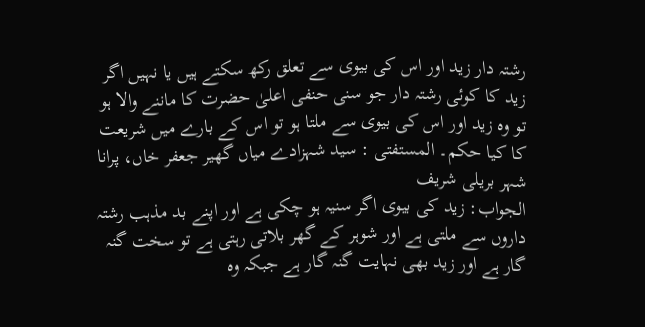رشتہ دار زید اور اس کی بیوی سے تعلق رکھ سکتے ہیں یا نہیں اگر زید کا کوئی رشتہ دار جو سنی حنفی اعلیٰ حضرت کا ماننے والا ہو تو وہ زید اور اس کی بیوی سے ملتا ہو تو اس کے بارے میں شریعت کا کیا حکم۔ المستفتی : سید شہزادے میاں گھیر جعفر خاں، پرانا شہر بریلی شریف
الجواب: زید کی بیوی اگر سنیہ ہو چکی ہے اور اپنے بد مذہب رشتہ داروں سے ملتی ہے اور شوہر کے گھر بلاتی رہتی ہے تو سخت گنہ گار ہے اور زید بھی نہایت گنہ گار ہے جبکہ وہ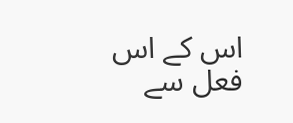اس کے اس فعل سے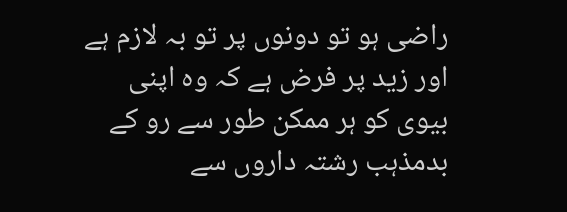راضی ہو تو دونوں پر تو بہ لازم ہے اور زید پر فرض ہے کہ وہ اپنی بیوی کو ہر ممکن طور سے رو کے بدمذہب رشتہ داروں سے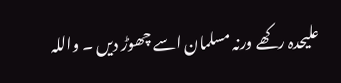علیحدہ رکھے ورنہ مسلمان اسے چھوڑ دیں ۔ واللہ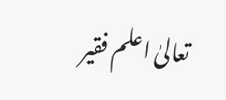تعالیٰ اعلم فقیر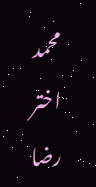محمد اختر رضا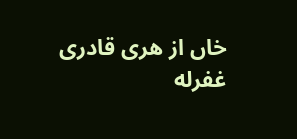خاں از هری قادری غفرله